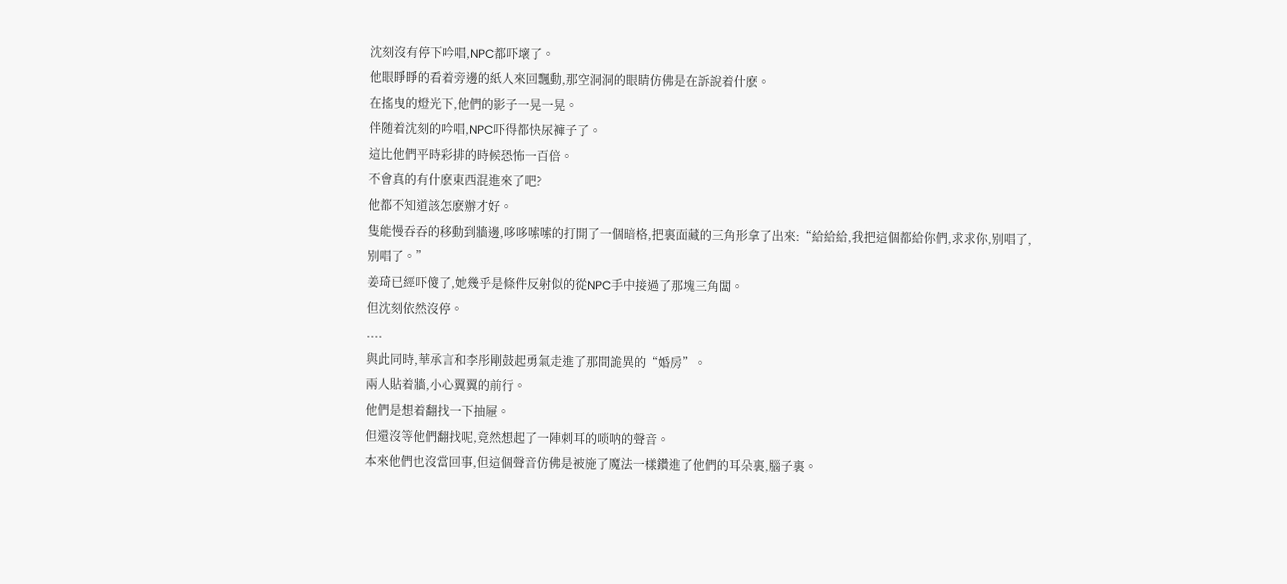沈刻沒有停下吟唱,NPC都吓壞了。
他眼睜睜的看着旁邊的紙人來回飄動,那空洞洞的眼睛仿佛是在訴說着什麽。
在搖曳的燈光下,他們的影子一晃一晃。
伴随着沈刻的吟唱,NPC吓得都快尿褲子了。
這比他們平時彩排的時候恐怖一百倍。
不會真的有什麽東西混進來了吧?
他都不知道該怎麽辦才好。
隻能慢吞吞的移動到牆邊,哆哆嗦嗦的打開了一個暗格,把裏面藏的三角形拿了出來:“給給給,我把這個都給你們,求求你,别唱了,别唱了。”
姜琦已經吓傻了,她幾乎是條件反射似的從NPC手中接過了那塊三角闆。
但沈刻依然沒停。
....
與此同時,華承言和李彤剛鼓起勇氣走進了那間詭異的“婚房”。
兩人貼着牆,小心翼翼的前行。
他們是想着翻找一下抽屜。
但還沒等他們翻找呢,竟然想起了一陣刺耳的唢呐的聲音。
本來他們也沒當回事,但這個聲音仿佛是被施了魔法一樣鑽進了他們的耳朵裏,腦子裏。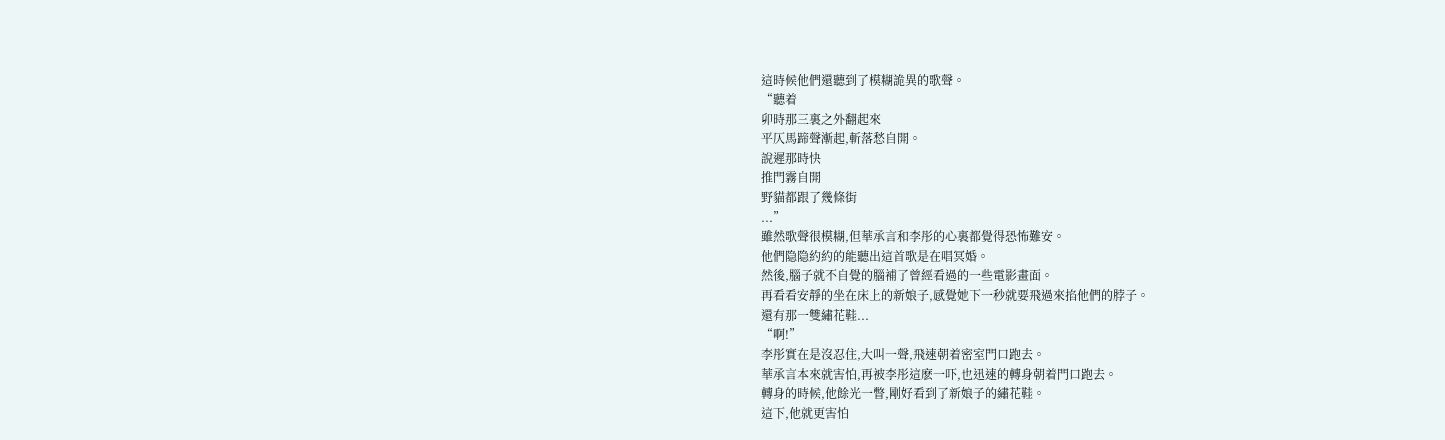這時候他們還聽到了模糊詭異的歌聲。
“聽着
卯時那三裏之外翻起來
平仄馬蹄聲漸起,斬落愁自開。
說遲那時快
推門霧自開
野貓都跟了幾條街
...”
雖然歌聲很模糊,但華承言和李彤的心裏都覺得恐怖難安。
他們隐隐約約的能聽出這首歌是在唱冥婚。
然後,腦子就不自覺的腦補了曾經看過的一些電影畫面。
再看看安靜的坐在床上的新娘子,感覺她下一秒就要飛過來掐他們的脖子。
還有那一雙繡花鞋...
“啊!”
李彤實在是沒忍住,大叫一聲,飛速朝着密室門口跑去。
華承言本來就害怕,再被李彤這麽一吓,也迅速的轉身朝着門口跑去。
轉身的時候,他餘光一瞥,剛好看到了新娘子的繡花鞋。
這下,他就更害怕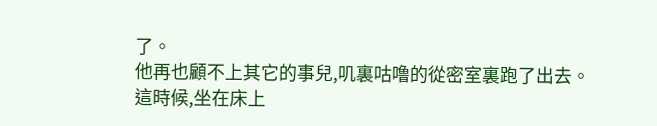了。
他再也顧不上其它的事兒,叽裏咕噜的從密室裏跑了出去。
這時候,坐在床上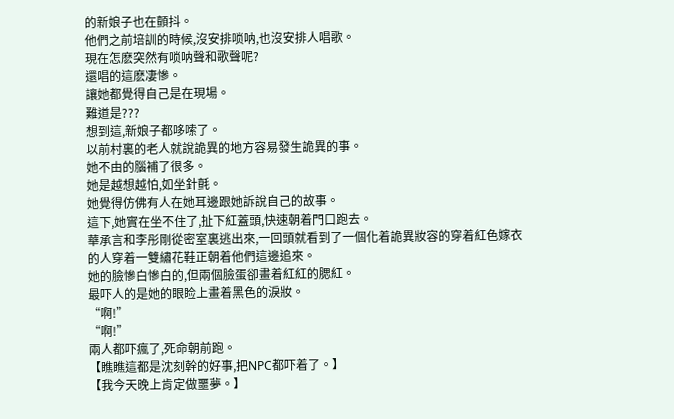的新娘子也在顫抖。
他們之前培訓的時候,沒安排唢呐,也沒安排人唱歌。
現在怎麽突然有唢呐聲和歌聲呢?
還唱的這麽凄慘。
讓她都覺得自己是在現場。
難道是???
想到這,新娘子都哆嗦了。
以前村裏的老人就說詭異的地方容易發生詭異的事。
她不由的腦補了很多。
她是越想越怕,如坐針氈。
她覺得仿佛有人在她耳邊跟她訴說自己的故事。
這下,她實在坐不住了,扯下紅蓋頭,快速朝着門口跑去。
華承言和李彤剛從密室裏逃出來,一回頭就看到了一個化着詭異妝容的穿着紅色嫁衣的人穿着一雙繡花鞋正朝着他們這邊追來。
她的臉慘白慘白的,但兩個臉蛋卻畫着紅紅的腮紅。
最吓人的是她的眼睑上畫着黑色的淚妝。
“啊!”
“啊!”
兩人都吓瘋了,死命朝前跑。
【瞧瞧這都是沈刻幹的好事,把NPC都吓着了。】
【我今天晚上肯定做噩夢。】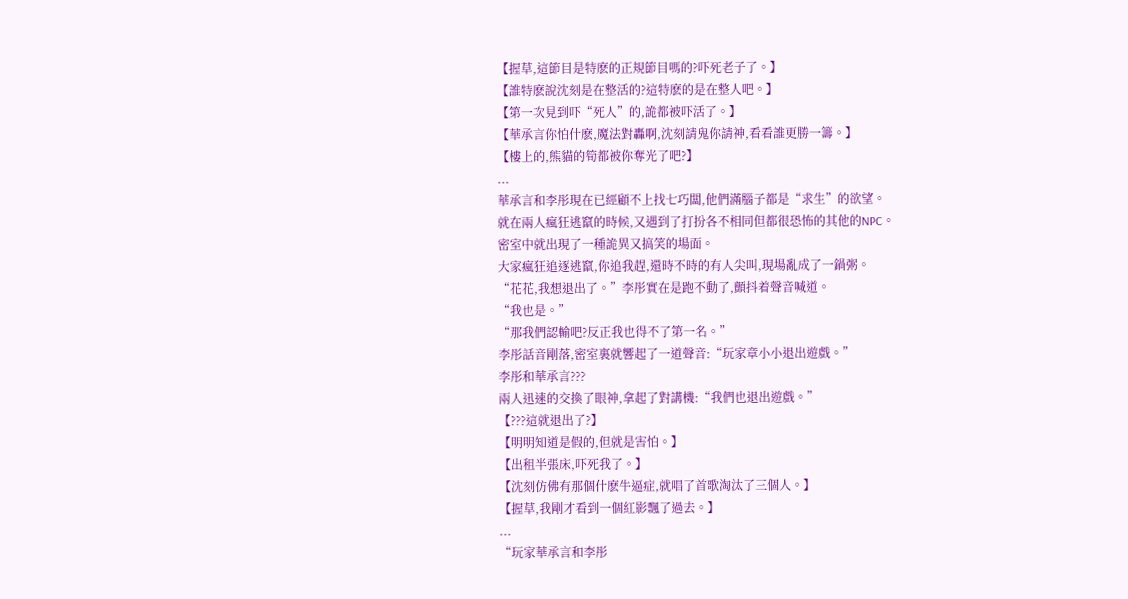【握草,這節目是特麽的正規節目嗎的?吓死老子了。】
【誰特麽說沈刻是在整活的?這特麽的是在整人吧。】
【第一次見到吓“死人”的,詭都被吓活了。】
【華承言你怕什麽,魔法對轟啊,沈刻請鬼你請神,看看誰更勝一籌。】
【樓上的,熊貓的筍都被你奪光了吧?】
...
華承言和李彤現在已經顧不上找七巧闆,他們滿腦子都是“求生”的欲望。
就在兩人瘋狂逃竄的時候,又遇到了打扮各不相同但都很恐怖的其他的NPC。
密室中就出現了一種詭異又搞笑的場面。
大家瘋狂追逐逃竄,你追我趕,還時不時的有人尖叫,現場亂成了一鍋粥。
“花花,我想退出了。”李彤實在是跑不動了,顫抖着聲音喊道。
“我也是。”
“那我們認輸吧?反正我也得不了第一名。”
李彤話音剛落,密室裏就響起了一道聲音:“玩家章小小退出遊戲。”
李彤和華承言???
兩人迅速的交換了眼神,拿起了對講機:“我們也退出遊戲。”
【???這就退出了?】
【明明知道是假的,但就是害怕。】
【出租半張床,吓死我了。】
【沈刻仿佛有那個什麽牛逼症,就唱了首歌淘汰了三個人。】
【握草,我剛才看到一個紅影飄了過去。】
...
“玩家華承言和李彤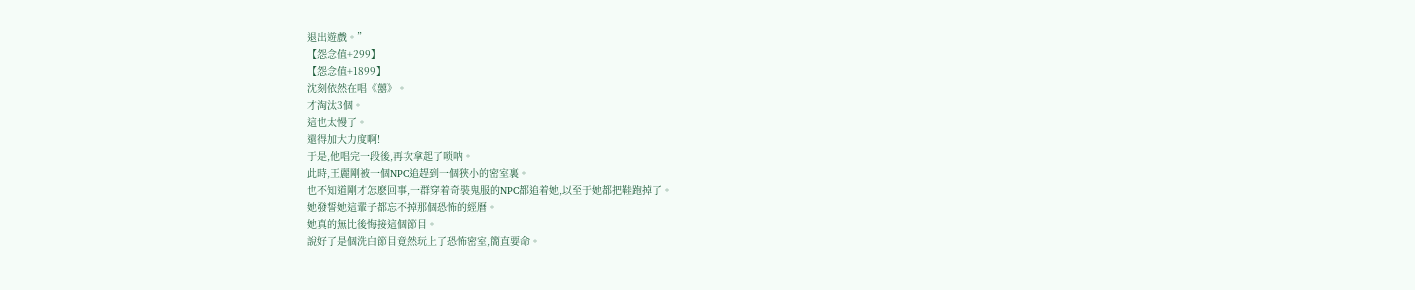退出遊戲。”
【怨念值+299】
【怨念值+1899】
沈刻依然在唱《囍》。
才淘汰3個。
這也太慢了。
還得加大力度啊!
于是,他唱完一段後,再次拿起了唢呐。
此時,王麗剛被一個NPC追趕到一個狹小的密室裏。
也不知道剛才怎麽回事,一群穿着奇裝鬼服的NPC都追着她,以至于她都把鞋跑掉了。
她發誓她這輩子都忘不掉那個恐怖的經曆。
她真的無比後悔接這個節目。
說好了是個洗白節目竟然玩上了恐怖密室,簡直要命。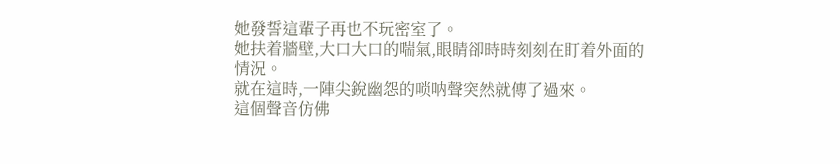她發誓這輩子再也不玩密室了。
她扶着牆壁,大口大口的喘氣,眼睛卻時時刻刻在盯着外面的情況。
就在這時,一陣尖銳幽怨的唢呐聲突然就傳了過來。
這個聲音仿佛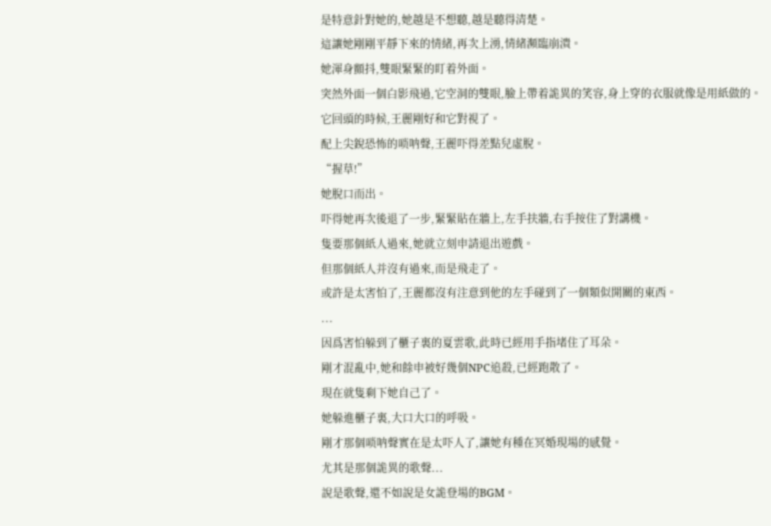是特意針對她的,她越是不想聽,越是聽得清楚。
這讓她剛剛平靜下來的情緒,再次上湧,情緒瀕臨崩潰。
她渾身顫抖,雙眼緊緊的盯着外面。
突然外面一個白影飛過,它空洞的雙眼,臉上帶着詭異的笑容,身上穿的衣服就像是用紙做的。
它回頭的時候,王麗剛好和它對視了。
配上尖銳恐怖的唢呐聲,王麗吓得差點兒虛脫。
“握草!”
她脫口而出。
吓得她再次後退了一步,緊緊貼在牆上,左手扶牆,右手按住了對講機。
隻要那個紙人過來,她就立刻申請退出遊戲。
但那個紙人并沒有過來,而是飛走了。
或許是太害怕了,王麗都沒有注意到他的左手碰到了一個類似開關的東西。
...
因爲害怕躲到了櫃子裏的夏雲歌,此時已經用手指堵住了耳朵。
剛才混亂中,她和餘申被好幾個NPC追殺,已經跑散了。
現在就隻剩下她自己了。
她躲進櫃子裏,大口大口的呼吸。
剛才那個唢呐聲實在是太吓人了,讓她有種在冥婚現場的感覺。
尤其是那個詭異的歌聲...
說是歌聲,還不如說是女詭登場的BGM。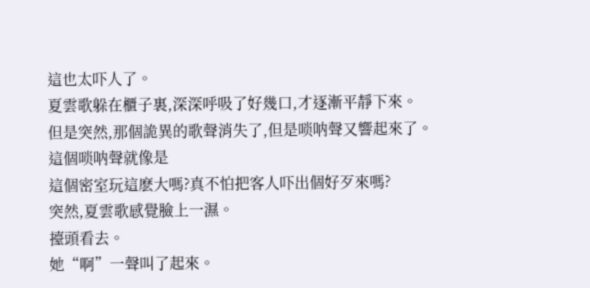這也太吓人了。
夏雲歌躲在櫃子裏,深深呼吸了好幾口,才逐漸平靜下來。
但是突然,那個詭異的歌聲消失了,但是唢呐聲又響起來了。
這個唢呐聲就像是
這個密室玩這麽大嗎?真不怕把客人吓出個好歹來嗎?
突然,夏雲歌感覺臉上一濕。
擡頭看去。
她“啊”一聲叫了起來。